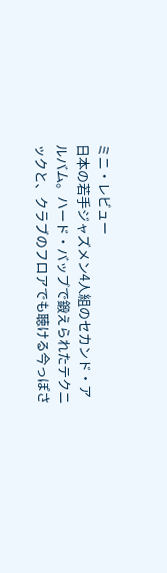ミニ・レビュー
日本の若手ジャズメン4人組のセカンド・アルバム。ハード・バップで鍛えられたテクニックと、クラブのフロアでも聴ける今っぽさ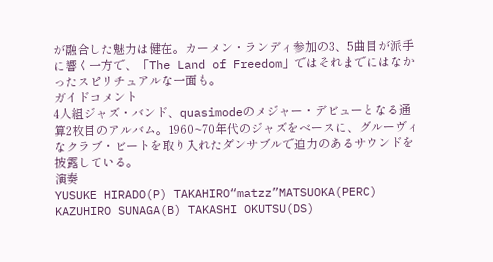が融合した魅力は健在。カーメン・ランディ参加の3、5曲目が派手に響く一方で、「The Land of Freedom」ではそれまでにはなかったスピリチュアルな一面も。
ガイドコメント
4人組ジャズ・バンド、quasimodeのメジャー・デビューとなる通算2枚目のアルバム。1960~70年代のジャズをベースに、グルーヴィなクラブ・ビートを取り入れたダンサブルで迫力のあるサウンドを披露している。
演奏
YUSUKE HIRADO(P) TAKAHIRO“matzz”MATSUOKA(PERC) KAZUHIRO SUNAGA(B) TAKASHI OKUTSU(DS)